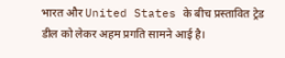भारत और United States के बीच प्रस्तावित ट्रेड डील को लेकर अहम प्रगति सामने आई है।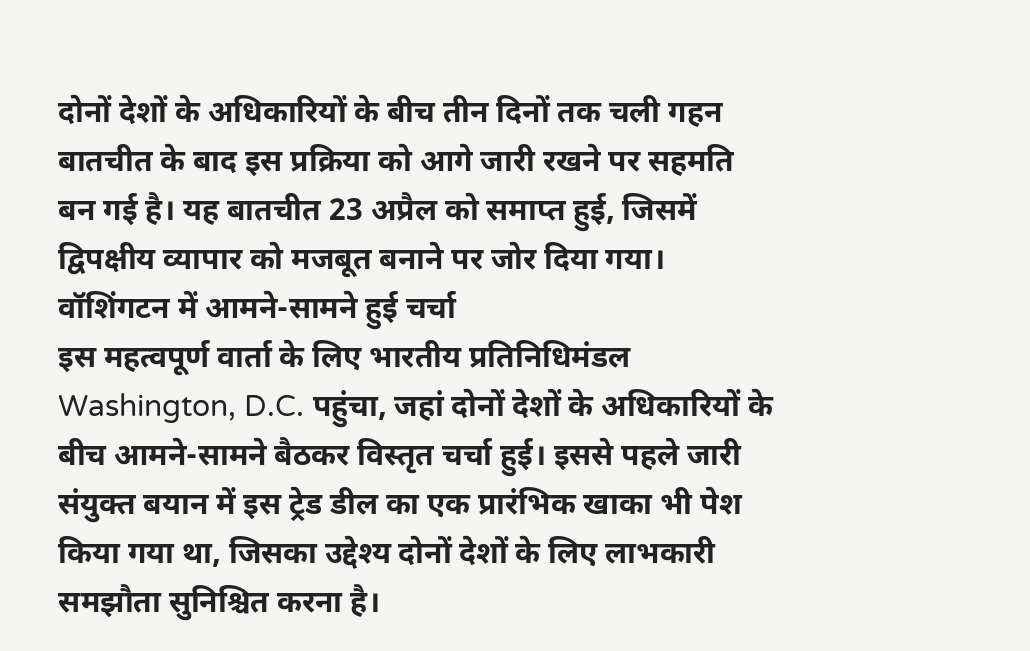दोनों देशों के अधिकारियों के बीच तीन दिनों तक चली गहन बातचीत के बाद इस प्रक्रिया को आगे जारी रखने पर सहमति बन गई है। यह बातचीत 23 अप्रैल को समाप्त हुई, जिसमें द्विपक्षीय व्यापार को मजबूत बनाने पर जोर दिया गया।
वॉशिंगटन में आमने-सामने हुई चर्चा
इस महत्वपूर्ण वार्ता के लिए भारतीय प्रतिनिधिमंडल Washington, D.C. पहुंचा, जहां दोनों देशों के अधिकारियों के बीच आमने-सामने बैठकर विस्तृत चर्चा हुई। इससे पहले जारी संयुक्त बयान में इस ट्रेड डील का एक प्रारंभिक खाका भी पेश किया गया था, जिसका उद्देश्य दोनों देशों के लिए लाभकारी समझौता सुनिश्चित करना है।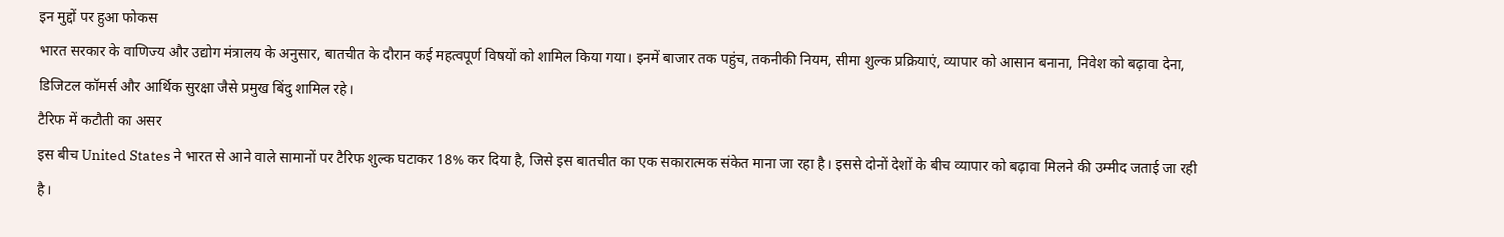इन मुद्दों पर हुआ फोकस
भारत सरकार के वाणिज्य और उद्योग मंत्रालय के अनुसार, बातचीत के दौरान कई महत्वपूर्ण विषयों को शामिल किया गया। इनमें बाजार तक पहुंच, तकनीकी नियम, सीमा शुल्क प्रक्रियाएं, व्यापार को आसान बनाना, निवेश को बढ़ावा देना, डिजिटल कॉमर्स और आर्थिक सुरक्षा जैसे प्रमुख बिंदु शामिल रहे।
टैरिफ में कटौती का असर
इस बीच United States ने भारत से आने वाले सामानों पर टैरिफ शुल्क घटाकर 18% कर दिया है, जिसे इस बातचीत का एक सकारात्मक संकेत माना जा रहा है। इससे दोनों देशों के बीच व्यापार को बढ़ावा मिलने की उम्मीद जताई जा रही है।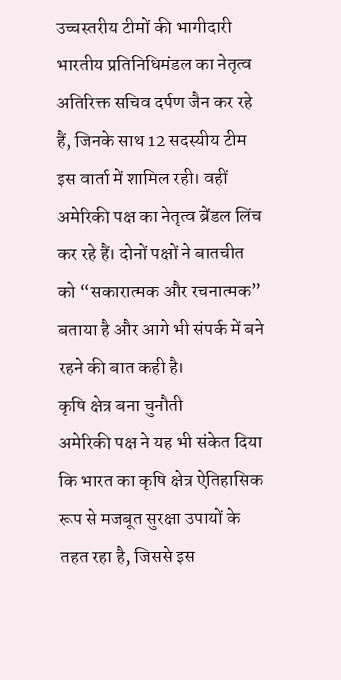उच्चस्तरीय टीमों की भागीदारी
भारतीय प्रतिनिधिमंडल का नेतृत्व अतिरिक्त सचिव दर्पण जैन कर रहे हैं, जिनके साथ 12 सदस्यीय टीम इस वार्ता में शामिल रही। वहीं अमेरिकी पक्ष का नेतृत्व ब्रेंडल लिंच कर रहे हैं। दोनों पक्षों ने बातचीत को “सकारात्मक और रचनात्मक” बताया है और आगे भी संपर्क में बने रहने की बात कही है।
कृषि क्षेत्र बना चुनौती
अमेरिकी पक्ष ने यह भी संकेत दिया कि भारत का कृषि क्षेत्र ऐतिहासिक रूप से मजबूत सुरक्षा उपायों के तहत रहा है, जिससे इस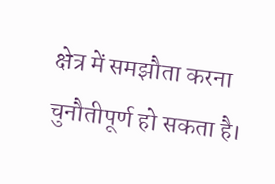क्षेत्र में समझौता करना चुनौतीपूर्ण हो सकता है।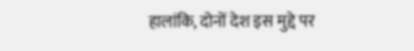हालांकि, दोनों देश इस मुद्दे पर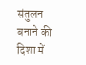संतुलन बनाने की दिशा में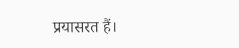प्रयासरत हैं।